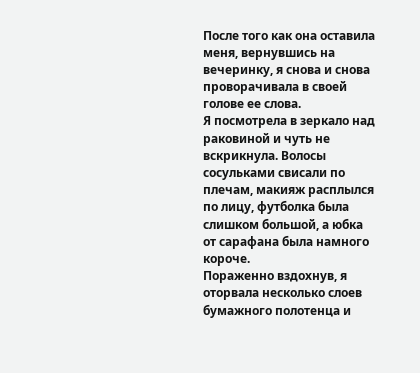После того как она оставила меня, вернувшись на вечеринку, я снова и снова проворачивала в своей голове ее слова.
Я посмотрела в зеркало над раковиной и чуть не вскрикнула. Волосы сосульками свисали по плечам, макияж расплылся по лицу, футболка была слишком большой, а юбка от сарафана была намного короче.
Пораженно вздохнув, я оторвала несколько слоев бумажного полотенца и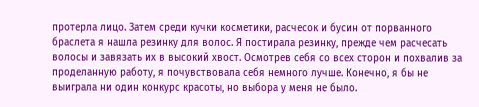протерла лицо. Затем среди кучки косметики, расчесок и бусин от порванного браслета я нашла резинку для волос. Я постирала резинку, прежде чем расчесать волосы и завязать их в высокий хвост. Осмотрев себя со всех сторон и похвалив за проделанную работу, я почувствовала себя немного лучше. Конечно, я бы не выиграла ни один конкурс красоты, но выбора у меня не было.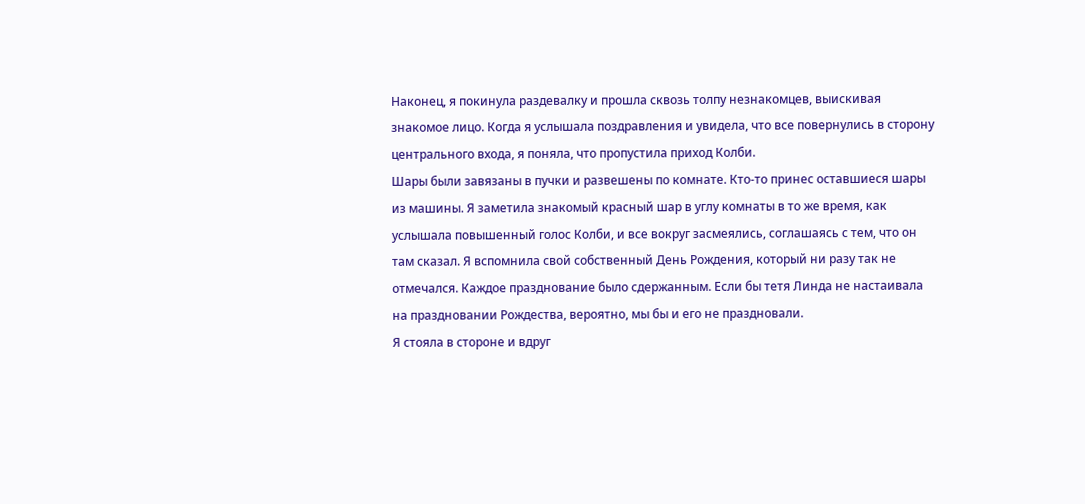Наконец, я покинула раздевалку и прошла сквозь толпу незнакомцев, выискивая знакомое лицо. Когда я услышала поздравления и увидела, что все повернулись в сторону центрального входа, я поняла, что пропустила приход Колби.
Шары были завязаны в пучки и развешены по комнате. Кто-то принес оставшиеся шары из машины. Я заметила знакомый красный шар в углу комнаты в то же время, как услышала повышенный голос Колби, и все вокруг засмеялись, соглашаясь с тем, что он там сказал. Я вспомнила свой собственный День Рождения, который ни разу так не отмечался. Каждое празднование было сдержанным. Если бы тетя Линда не настаивала на праздновании Рождества, вероятно, мы бы и его не праздновали.
Я стояла в стороне и вдруг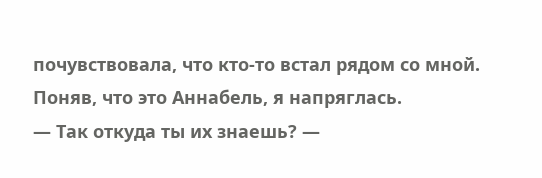почувствовала, что кто-то встал рядом со мной. Поняв, что это Аннабель, я напряглась.
— Так откуда ты их знаешь? —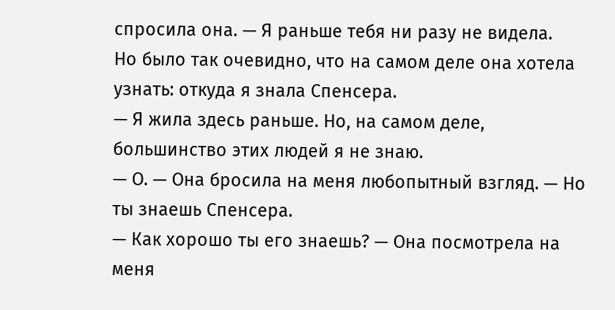спросила она. — Я раньше тебя ни разу не видела.
Но было так очевидно, что на самом деле она хотела узнать: откуда я знала Спенсера.
— Я жила здесь раньше. Но, на самом деле, большинство этих людей я не знаю.
— О. — Она бросила на меня любопытный взгляд. — Но ты знаешь Спенсера.
— Как хорошо ты его знаешь? — Она посмотрела на меня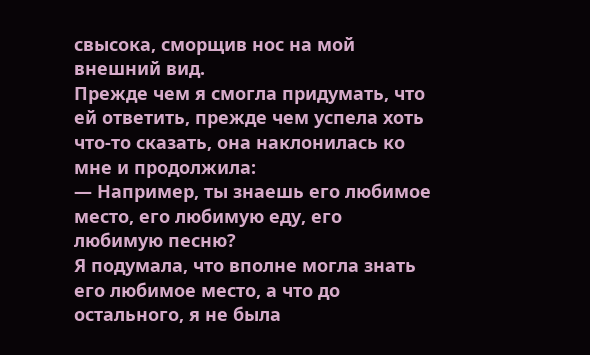свысока, сморщив нос на мой внешний вид.
Прежде чем я смогла придумать, что ей ответить, прежде чем успела хоть что-то сказать, она наклонилась ко мне и продолжила:
— Например, ты знаешь его любимое место, его любимую еду, его любимую песню?
Я подумала, что вполне могла знать его любимое место, а что до остального, я не была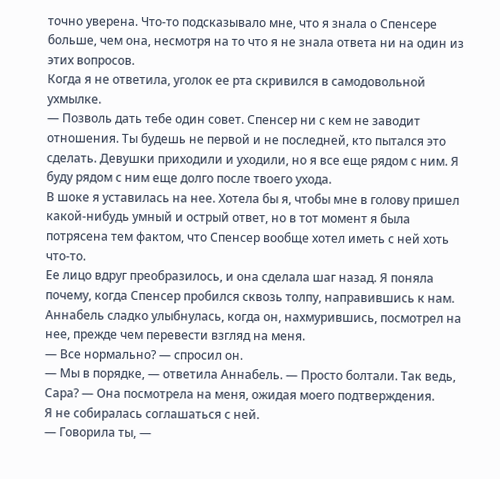точно уверена. Что-то подсказывало мне, что я знала о Спенсере больше, чем она, несмотря на то что я не знала ответа ни на один из этих вопросов.
Когда я не ответила, уголок ее рта скривился в самодовольной ухмылке.
— Позволь дать тебе один совет. Спенсер ни с кем не заводит отношения. Ты будешь не первой и не последней, кто пытался это сделать. Девушки приходили и уходили, но я все еще рядом с ним. Я буду рядом с ним еще долго после твоего ухода.
В шоке я уставилась на нее. Хотела бы я, чтобы мне в голову пришел какой-нибудь умный и острый ответ, но в тот момент я была потрясена тем фактом, что Спенсер вообще хотел иметь с ней хоть что-то.
Ее лицо вдруг преобразилось, и она сделала шаг назад. Я поняла почему, когда Спенсер пробился сквозь толпу, направившись к нам. Аннабель сладко улыбнулась, когда он, нахмурившись, посмотрел на нее, прежде чем перевести взгляд на меня.
— Все нормально? — спросил он.
— Мы в порядке, — ответила Аннабель. — Просто болтали. Так ведь, Сара? — Она посмотрела на меня, ожидая моего подтверждения.
Я не собиралась соглашаться с ней.
— Говорила ты, —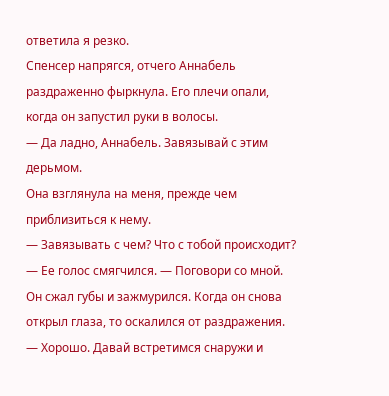ответила я резко.
Спенсер напрягся, отчего Аннабель раздраженно фыркнула. Его плечи опали, когда он запустил руки в волосы.
— Да ладно, Аннабель. Завязывай с этим дерьмом.
Она взглянула на меня, прежде чем приблизиться к нему.
— Завязывать с чем? Что с тобой происходит? — Ее голос смягчился. — Поговори со мной.
Он сжал губы и зажмурился. Когда он снова открыл глаза, то оскалился от раздражения.
— Хорошо. Давай встретимся снаружи и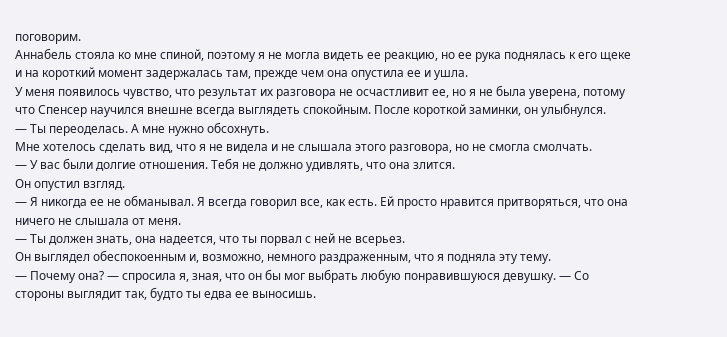поговорим.
Аннабель стояла ко мне спиной, поэтому я не могла видеть ее реакцию, но ее рука поднялась к его щеке и на короткий момент задержалась там, прежде чем она опустила ее и ушла.
У меня появилось чувство, что результат их разговора не осчастливит ее, но я не была уверена, потому что Спенсер научился внешне всегда выглядеть спокойным. После короткой заминки, он улыбнулся.
— Ты переоделась. А мне нужно обсохнуть.
Мне хотелось сделать вид, что я не видела и не слышала этого разговора, но не смогла смолчать.
— У вас были долгие отношения. Тебя не должно удивлять, что она злится.
Он опустил взгляд.
— Я никогда ее не обманывал. Я всегда говорил все, как есть. Ей просто нравится притворяться, что она ничего не слышала от меня.
— Ты должен знать, она надеется, что ты порвал с ней не всерьез.
Он выглядел обеспокоенным и, возможно, немного раздраженным, что я подняла эту тему.
— Почему она? — спросила я, зная, что он бы мог выбрать любую понравившуюся девушку. — Со стороны выглядит так, будто ты едва ее выносишь.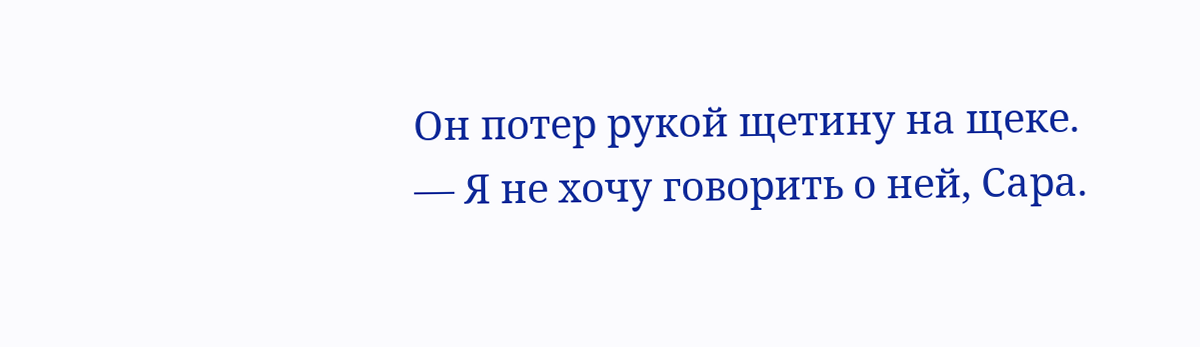Он потер рукой щетину на щеке.
— Я не хочу говорить о ней, Сара.